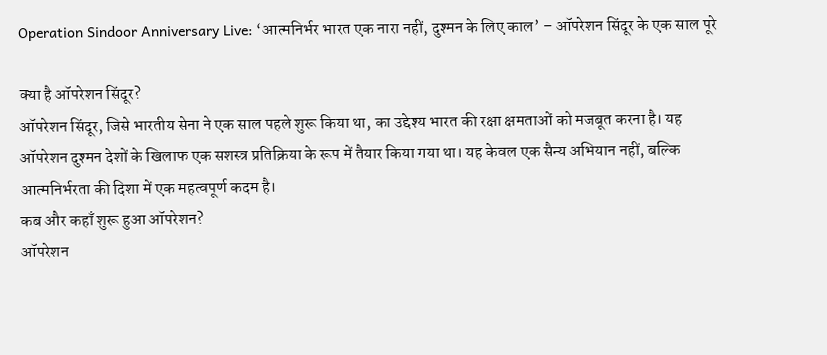Operation Sindoor Anniversary Live: ‘आत्मनिर्भर भारत एक नारा नहीं, दुश्मन के लिए काल’ – ऑपरेशन सिंदूर के एक साल पूरे

क्या है ऑपरेशन सिंदूर?
ऑपरेशन सिंदूर, जिसे भारतीय सेना ने एक साल पहले शुरू किया था, का उद्देश्य भारत की रक्षा क्षमताओं को मजबूत करना है। यह ऑपरेशन दुश्मन देशों के खिलाफ एक सशस्त्र प्रतिक्रिया के रूप में तैयार किया गया था। यह केवल एक सैन्य अभियान नहीं, बल्कि आत्मनिर्भरता की दिशा में एक महत्वपूर्ण कदम है।
कब और कहाँ शुरू हुआ ऑपरेशन?
ऑपरेशन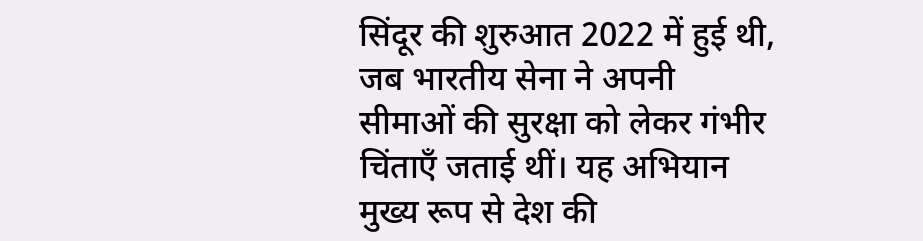सिंदूर की शुरुआत 2022 में हुई थी, जब भारतीय सेना ने अपनी सीमाओं की सुरक्षा को लेकर गंभीर चिंताएँ जताई थीं। यह अभियान मुख्य रूप से देश की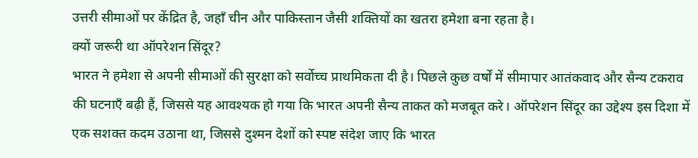उत्तरी सीमाओं पर केंद्रित है, जहाँ चीन और पाकिस्तान जैसी शक्तियों का खतरा हमेशा बना रहता है।
क्यों जरूरी था ऑपरेशन सिंदूर?
भारत ने हमेशा से अपनी सीमाओं की सुरक्षा को सर्वोच्च प्राथमिकता दी है। पिछले कुछ वर्षों में सीमापार आतंकवाद और सैन्य टकराव की घटनाएँ बढ़ी हैं, जिससे यह आवश्यक हो गया कि भारत अपनी सैन्य ताकत को मजबूत करे। ऑपरेशन सिंदूर का उद्देश्य इस दिशा में एक सशक्त कदम उठाना था, जिससे दुश्मन देशों को स्पष्ट संदेश जाए कि भारत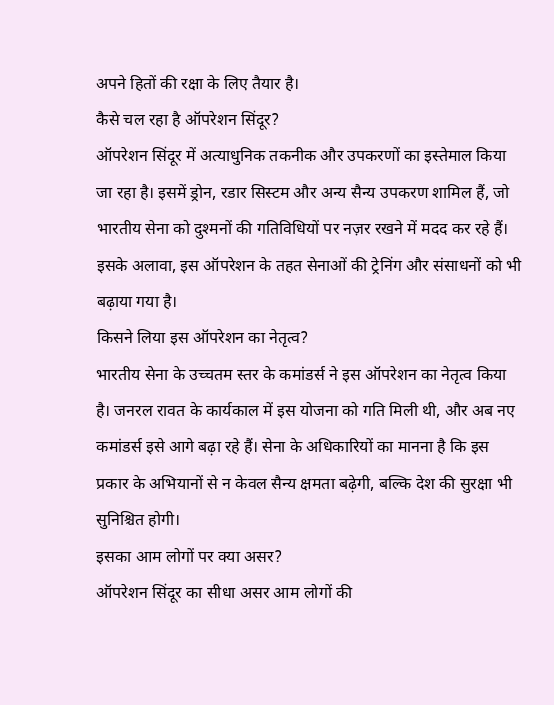अपने हितों की रक्षा के लिए तैयार है।
कैसे चल रहा है ऑपरेशन सिंदूर?
ऑपरेशन सिंदूर में अत्याधुनिक तकनीक और उपकरणों का इस्तेमाल किया जा रहा है। इसमें ड्रोन, रडार सिस्टम और अन्य सैन्य उपकरण शामिल हैं, जो भारतीय सेना को दुश्मनों की गतिविधियों पर नज़र रखने में मदद कर रहे हैं। इसके अलावा, इस ऑपरेशन के तहत सेनाओं की ट्रेनिंग और संसाधनों को भी बढ़ाया गया है।
किसने लिया इस ऑपरेशन का नेतृत्व?
भारतीय सेना के उच्चतम स्तर के कमांडर्स ने इस ऑपरेशन का नेतृत्व किया है। जनरल रावत के कार्यकाल में इस योजना को गति मिली थी, और अब नए कमांडर्स इसे आगे बढ़ा रहे हैं। सेना के अधिकारियों का मानना है कि इस प्रकार के अभियानों से न केवल सैन्य क्षमता बढ़ेगी, बल्कि देश की सुरक्षा भी सुनिश्चित होगी।
इसका आम लोगों पर क्या असर?
ऑपरेशन सिंदूर का सीधा असर आम लोगों की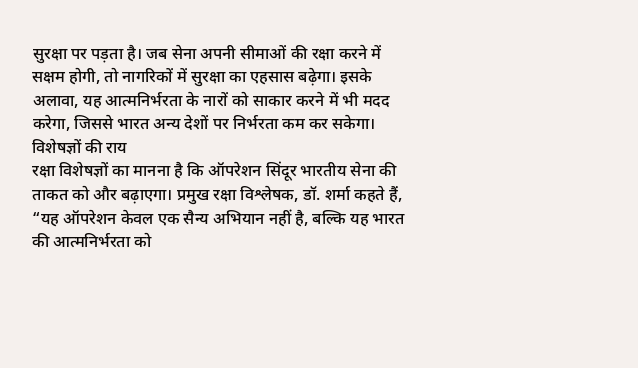सुरक्षा पर पड़ता है। जब सेना अपनी सीमाओं की रक्षा करने में सक्षम होगी, तो नागरिकों में सुरक्षा का एहसास बढ़ेगा। इसके अलावा, यह आत्मनिर्भरता के नारों को साकार करने में भी मदद करेगा, जिससे भारत अन्य देशों पर निर्भरता कम कर सकेगा।
विशेषज्ञों की राय
रक्षा विशेषज्ञों का मानना है कि ऑपरेशन सिंदूर भारतीय सेना की ताकत को और बढ़ाएगा। प्रमुख रक्षा विश्लेषक, डॉ. शर्मा कहते हैं, “यह ऑपरेशन केवल एक सैन्य अभियान नहीं है, बल्कि यह भारत की आत्मनिर्भरता को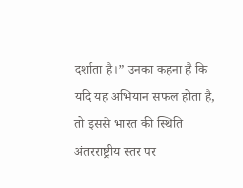दर्शाता है।” उनका कहना है कि यदि यह अभियान सफल होता है, तो इससे भारत की स्थिति अंतरराष्ट्रीय स्तर पर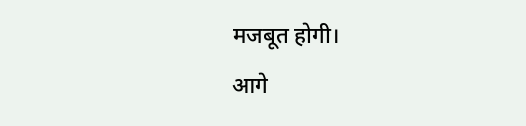मजबूत होगी।
आगे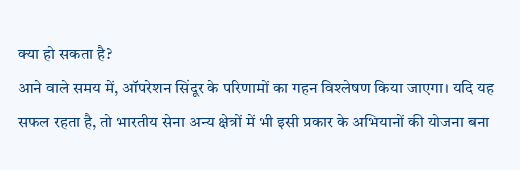क्या हो सकता है?
आने वाले समय में, ऑपरेशन सिंदूर के परिणामों का गहन विश्लेषण किया जाएगा। यदि यह सफल रहता है, तो भारतीय सेना अन्य क्षेत्रों में भी इसी प्रकार के अभियानों की योजना बना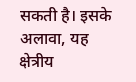सकती है। इसके अलावा, यह क्षेत्रीय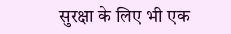सुरक्षा के लिए भी एक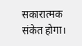सकारात्मक संकेत होगा।